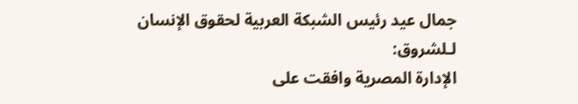جمال عيد رئيس الشبكة العربية لحقوق الإنسان لـلشروق:
الإدارة المصرية وافقت على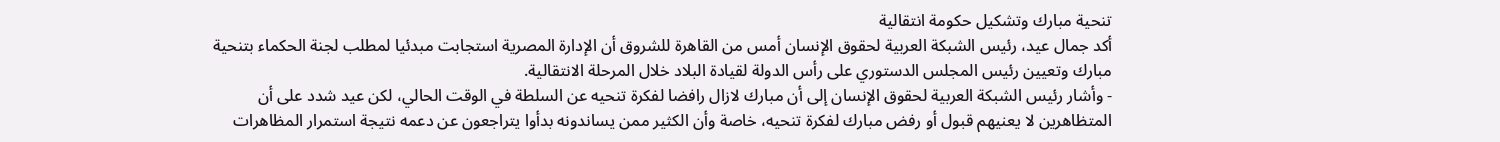تنحية مبارك وتشكيل حكومة انتقالية
أكد جمال عيد، رئيس الشبكة العربية لحقوق الإنسان أمس من القاهرة للشروق أن الإدارة المصرية استجابت مبدئيا لمطلب لجنة الحكماء بتنحية مبارك وتعيين رئيس المجلس الدستوري على رأس الدولة لقيادة البلاد خلال المرحلة الانتقالية.
- وأشار رئيس الشبكة العربية لحقوق الإنسان إلى أن مبارك لازال رافضا لفكرة تنحيه عن السلطة في الوقت الحالي، لكن عيد شدد على أن المتظاهرين لا يعنيهم قبول أو رفض مبارك لفكرة تنحيه، خاصة وأن الكثير ممن يساندونه بدأوا يتراجعون عن دعمه نتيجة استمرار المظاهرات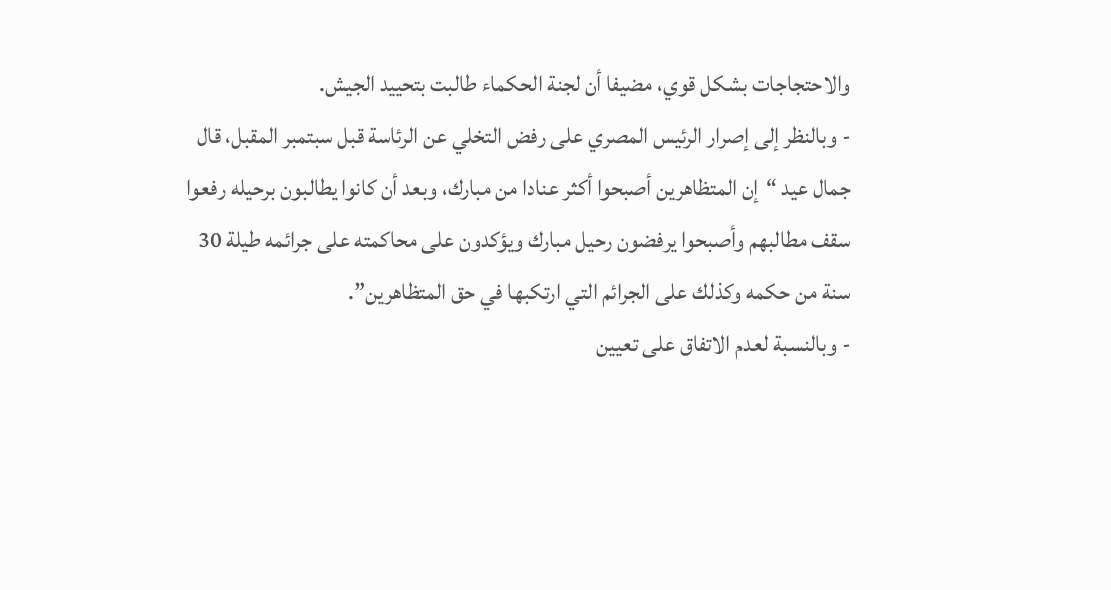والاحتجاجات بشكل قوي، مضيفا أن لجنة الحكماء طالبت بتحييد الجيش.
- وبالنظر إلى إصرار الرئيس المصري على رفض التخلي عن الرئاسة قبل سبتمبر المقبل، قال جمال عيد “إن المتظاهرين أصبحوا أكثر عنادا من مبارك، وبعد أن كانوا يطالبون برحيله رفعوا سقف مطالبهم وأصبحوا يرفضون رحيل مبارك ويؤكدون على محاكمته على جرائمه طيلة 30 سنة من حكمه وكذلك على الجرائم التي ارتكبها في حق المتظاهرين”.
- وبالنسبة لعدم الاتفاق على تعيين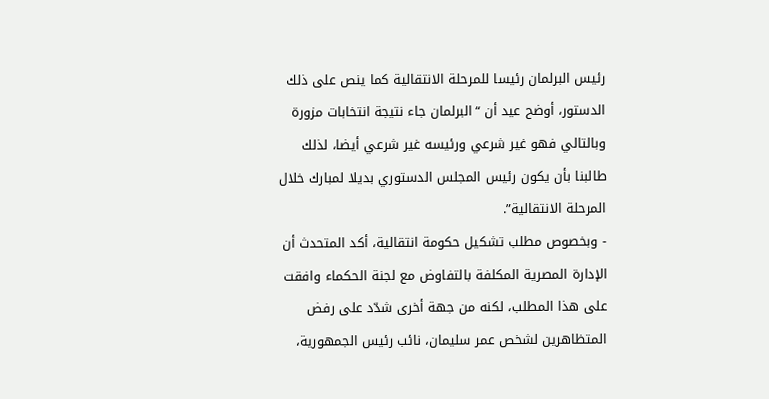رئيس البرلمان رئيسا للمرحلة الانتقالية كما ينص على ذلك الدستور، أوضح عيد أن “البرلمان جاء نتيجة انتخابات مزورة وبالتالي فهو غير شرعي ورئيسه غير شرعي أيضا، لذلك طالبنا بأن يكون رئيس المجلس الدستوري بديلا لمبارك خلال المرحلة الانتقالية”.
- وبخصوص مطلب تشكيل حكومة انتقالية، أكد المتحدث أن الإدارة المصرية المكلفة بالتفاوض مع لجنة الحكماء وافقت على هذا المطلب، لكنه من جهة أخرى شدّد على رفض المتظاهرين لشخص عمر سليمان، نائب رئيس الجمهورية،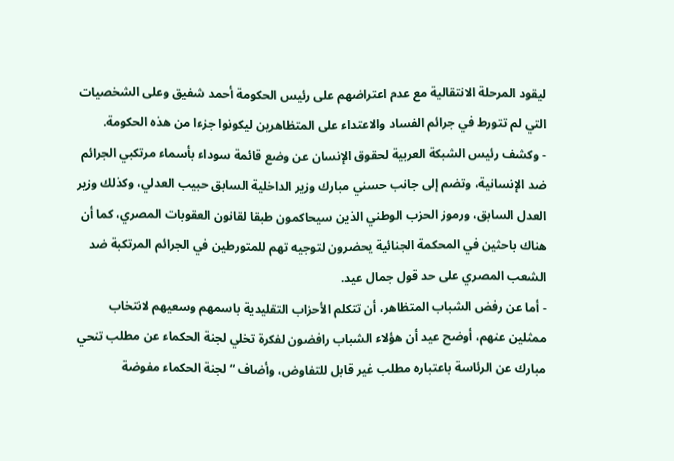ليقود المرحلة الانتقالية مع عدم اعتراضهم على رئيس الحكومة أحمد شفيق وعلى الشخصيات التي لم تتورط في جرائم الفساد والاعتداء على المتظاهرين ليكونوا جزءا من هذه الحكومة.
- وكشف رئيس الشبكة العربية لحقوق الإنسان عن وضع قائمة سوداء بأسماء مرتكبي الجرائم ضد الإنسانية، وتضم إلى جانب حسني مبارك وزير الداخلية السابق حبيب العدلي، وكذلك وزير العدل السابق، ورموز الحزب الوطني الذين سيحاكمون طبقا لقانون العقوبات المصري، كما أن هناك باحثين في المحكمة الجنائية يحضرون لتوجيه تهم للمتورطين في الجرائم المرتكبة ضد الشعب المصري على حد قول جمال عيد.
- أما عن رفض الشباب المتظاهر، أن تتكلم الأحزاب التقليدية باسمهم وسعيهم لانتخاب ممثلين عنهم، أوضح عيد أن هؤلاء الشباب رافضون لفكرة تخلي لجنة الحكماء عن مطلب تنحي مبارك عن الرئاسة باعتباره مطلب غير قابل للتفاوض، وأضاف “لجنة الحكماء مفوضة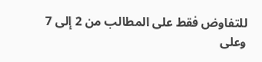للتفاوض فقط على المطالب من 2 إلى 7 وعلى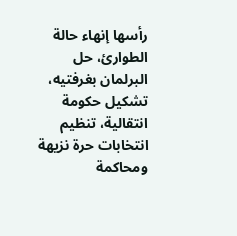رأسها إنهاء حالة الطوارئ، حل البرلمان بغرفتيه، تشكيل حكومة انتقالية، تنظيم انتخابات حرة نزيهة ومحاكمة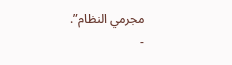مجرمي النظام”.
-